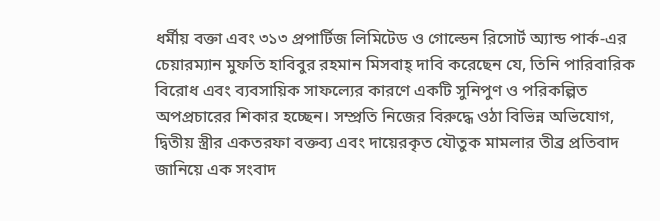ধর্মীয় বক্তা এবং ৩১৩ প্রপার্টিজ লিমিটেড ও গোল্ডেন রিসোর্ট অ্যান্ড পার্ক-এর চেয়ারম্যান মুফতি হাবিবুর রহমান মিসবাহ্ দাবি করেছেন যে, তিনি পারিবারিক বিরোধ এবং ব্যবসায়িক সাফল্যের কারণে একটি সুনিপুণ ও পরিকল্পিত অপপ্রচারের শিকার হচ্ছেন। সম্প্রতি নিজের বিরুদ্ধে ওঠা বিভিন্ন অভিযোগ, দ্বিতীয় স্ত্রীর একতরফা বক্তব্য এবং দায়েরকৃত যৌতুক মামলার তীব্র প্রতিবাদ জানিয়ে এক সংবাদ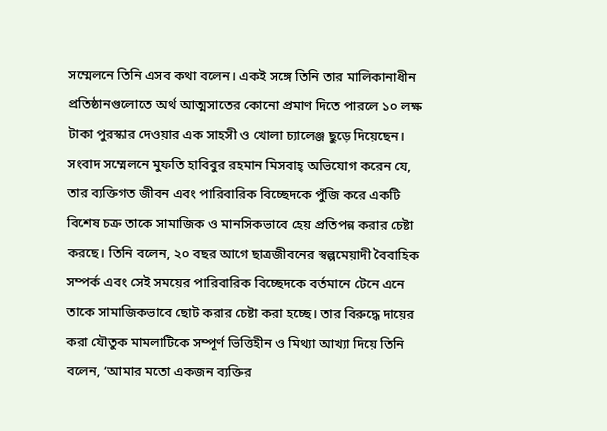সম্মেলনে তিনি এসব কথা বলেন। একই সঙ্গে তিনি তার মালিকানাধীন প্রতিষ্ঠানগুলোতে অর্থ আত্মসাতের কোনো প্রমাণ দিতে পারলে ১০ লক্ষ টাকা পুরস্কার দেওয়ার এক সাহসী ও খোলা চ্যালেঞ্জ ছুড়ে দিয়েছেন।
সংবাদ সম্মেলনে মুফতি হাবিবুর রহমান মিসবাহ্ অভিযোগ করেন যে, তার ব্যক্তিগত জীবন এবং পারিবারিক বিচ্ছেদকে পুঁজি করে একটি বিশেষ চক্র তাকে সামাজিক ও মানসিকভাবে হেয় প্রতিপন্ন করার চেষ্টা করছে। তিনি বলেন, ২০ বছর আগে ছাত্রজীবনের স্বল্পমেয়াদী বৈবাহিক সম্পর্ক এবং সেই সময়ের পারিবারিক বিচ্ছেদকে বর্তমানে টেনে এনে তাকে সামাজিকভাবে ছোট করার চেষ্টা করা হচ্ছে। তার বিরুদ্ধে দায়ের করা যৌতুক মামলাটিকে সম্পূর্ণ ভিত্তিহীন ও মিথ্যা আখ্যা দিয়ে তিনি বলেন, ‘আমার মতো একজন ব্যক্তির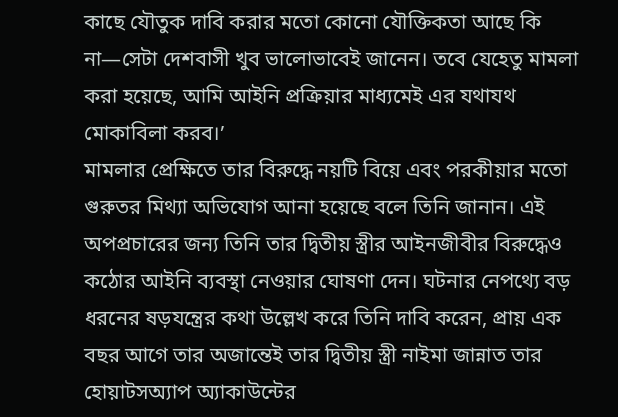কাছে যৌতুক দাবি করার মতো কোনো যৌক্তিকতা আছে কি না—সেটা দেশবাসী খুব ভালোভাবেই জানেন। তবে যেহেতু মামলা করা হয়েছে, আমি আইনি প্রক্রিয়ার মাধ্যমেই এর যথাযথ মোকাবিলা করব।’
মামলার প্রেক্ষিতে তার বিরুদ্ধে নয়টি বিয়ে এবং পরকীয়ার মতো গুরুতর মিথ্যা অভিযোগ আনা হয়েছে বলে তিনি জানান। এই অপপ্রচারের জন্য তিনি তার দ্বিতীয় স্ত্রীর আইনজীবীর বিরুদ্ধেও কঠোর আইনি ব্যবস্থা নেওয়ার ঘোষণা দেন। ঘটনার নেপথ্যে বড় ধরনের ষড়যন্ত্রের কথা উল্লেখ করে তিনি দাবি করেন, প্রায় এক বছর আগে তার অজান্তেই তার দ্বিতীয় স্ত্রী নাইমা জান্নাত তার হোয়াটসঅ্যাপ অ্যাকাউন্টের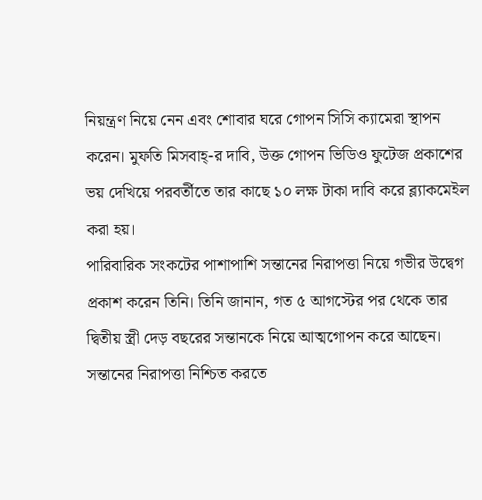নিয়ন্ত্রণ নিয়ে নেন এবং শোবার ঘরে গোপন সিসি ক্যামেরা স্থাপন করেন। মুফতি মিসবাহ্-র দাবি, উক্ত গোপন ভিডিও ফুটেজ প্রকাশের ভয় দেখিয়ে পরবর্তীতে তার কাছে ১০ লক্ষ টাকা দাবি করে ব্ল্যাকমেইল করা হয়।
পারিবারিক সংকটের পাশাপাশি সন্তানের নিরাপত্তা নিয়ে গভীর উদ্বেগ প্রকাশ করেন তিনি। তিনি জানান, গত ৫ আগস্টের পর থেকে তার দ্বিতীয় স্ত্রী দেড় বছরের সন্তানকে নিয়ে আত্মগোপন করে আছেন। সন্তানের নিরাপত্তা নিশ্চিত করতে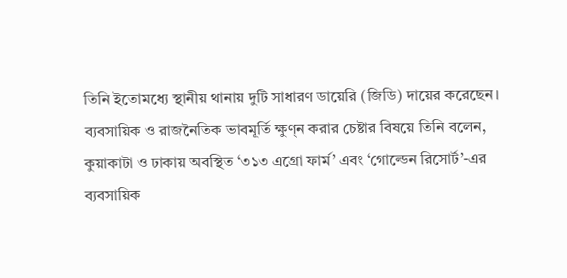তিনি ইতোমধ্যে স্থানীয় থানায় দুটি সাধারণ ডায়েরি (জিডি) দায়ের করেছেন।
ব্যবসায়িক ও রাজনৈতিক ভাবমূর্তি ক্ষুণ্ন করার চেষ্টার বিষয়ে তিনি বলেন, কুয়াকাটা ও ঢাকায় অবস্থিত ‘৩১৩ এগ্রো ফার্ম’ এবং ‘গোল্ডেন রিসোর্ট’-এর ব্যবসায়িক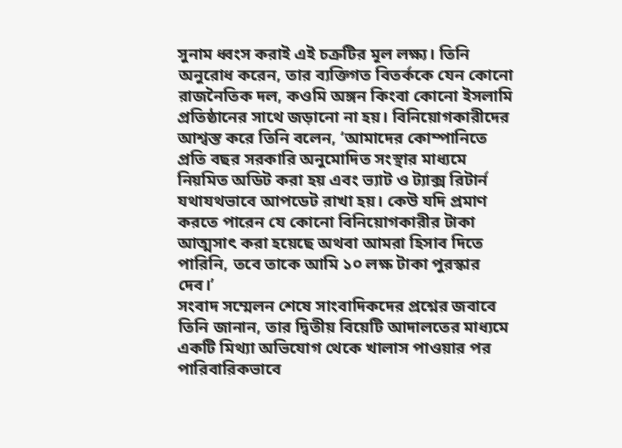সুনাম ধ্বংস করাই এই চক্রটির মূল লক্ষ্য। তিনি অনুরোধ করেন, তার ব্যক্তিগত বিতর্ককে যেন কোনো রাজনৈতিক দল, কওমি অঙ্গন কিংবা কোনো ইসলামি প্রতিষ্ঠানের সাথে জড়ানো না হয়। বিনিয়োগকারীদের আশ্বস্ত করে তিনি বলেন, ‘আমাদের কোম্পানিতে প্রতি বছর সরকারি অনুমোদিত সংস্থার মাধ্যমে নিয়মিত অডিট করা হয় এবং ভ্যাট ও ট্যাক্স রিটার্ন যথাযথভাবে আপডেট রাখা হয়। কেউ যদি প্রমাণ করতে পারেন যে কোনো বিনিয়োগকারীর টাকা আত্মসাৎ করা হয়েছে অথবা আমরা হিসাব দিতে পারিনি, তবে তাকে আমি ১০ লক্ষ টাকা পুরস্কার দেব।’
সংবাদ সম্মেলন শেষে সাংবাদিকদের প্রশ্নের জবাবে তিনি জানান, তার দ্বিতীয় বিয়েটি আদালতের মাধ্যমে একটি মিথ্যা অভিযোগ থেকে খালাস পাওয়ার পর পারিবারিকভাবে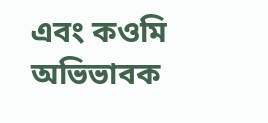এবং কওমি অভিভাবক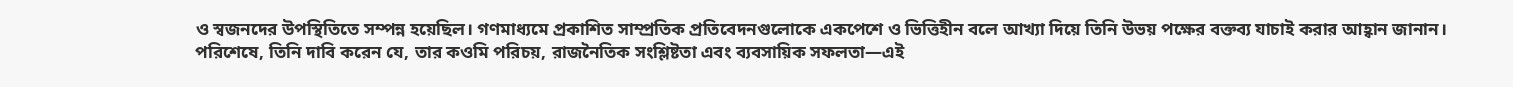ও স্বজনদের উপস্থিতিতে সম্পন্ন হয়েছিল। গণমাধ্যমে প্রকাশিত সাম্প্রতিক প্রতিবেদনগুলোকে একপেশে ও ভিত্তিহীন বলে আখ্যা দিয়ে তিনি উভয় পক্ষের বক্তব্য যাচাই করার আহ্বান জানান। পরিশেষে, তিনি দাবি করেন যে, তার কওমি পরিচয়, রাজনৈতিক সংশ্লিষ্টতা এবং ব্যবসায়িক সফলতা—এই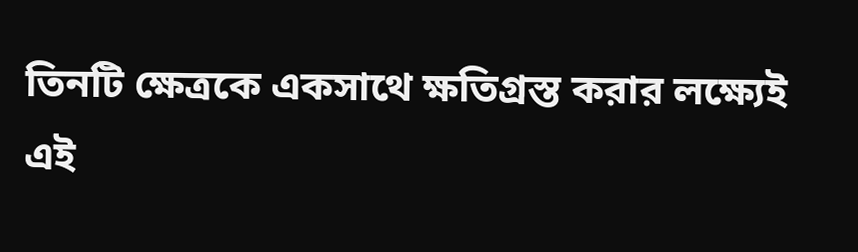তিনটি ক্ষেত্রকে একসাথে ক্ষতিগ্রস্ত করার লক্ষ্যেই এই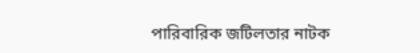পারিবারিক জটিলতার নাটক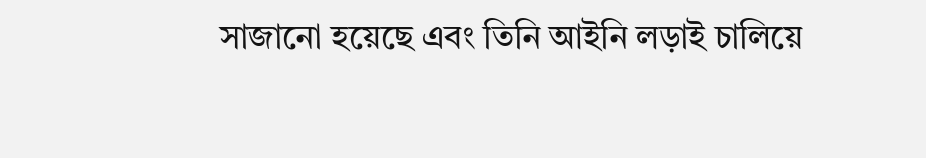সাজানো হয়েছে এবং তিনি আইনি লড়াই চালিয়ে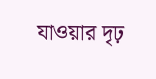যাওয়ার দৃঢ়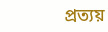প্রত্যয়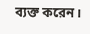ব্যক্ত করেন।